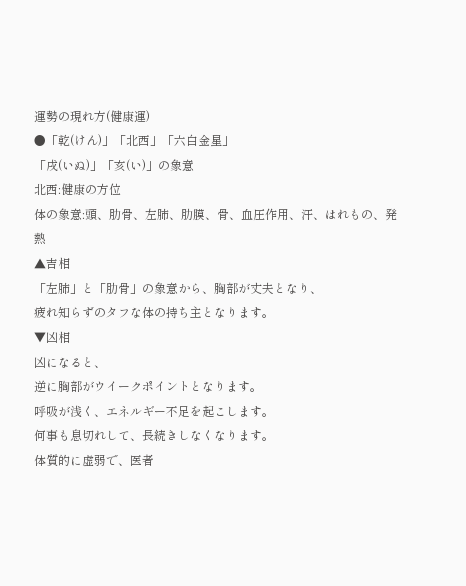運勢の現れ方(健康運)
●「乾(けん)」「北西」「六白金星」
「戌(いぬ)」「亥(い)」の象意
北西:健康の方位
体の象意:頭、肋骨、左肺、肋膜、骨、血圧作用、汗、はれもの、発熱
▲吉相
「左肺」と「肋骨」の象意から、胸部が丈夫となり、
疲れ知らずのタフな体の持ち主となります。
▼凶相
凶になると、
逆に胸部がウイークポイントとなります。
呼吸が浅く、エネルギー不足を起こします。
何事も息切れして、長続きしなくなります。
体質的に虚弱で、医者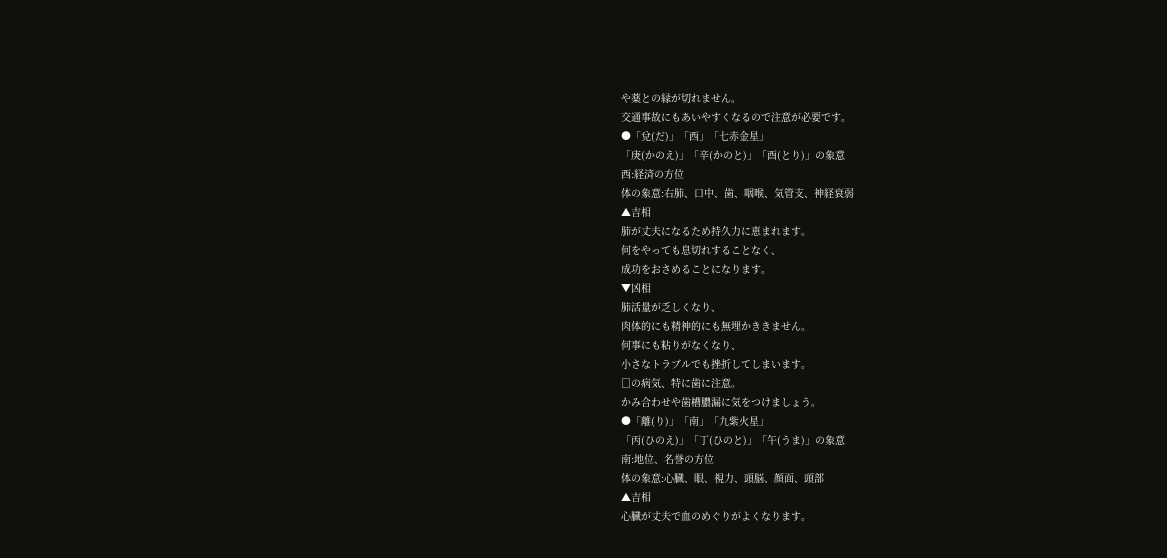や薬との縁が切れません。
交通事故にもあいやすくなるので注意が必要です。
●「兌(だ)」「西」「七赤金星」
「庚(かのえ)」「辛(かのと)」「酉(とり)」の象意
西:経済の方位
体の象意:右肺、口中、歯、咽喉、気管支、神経衰弱
▲吉相
肺が丈夫になるため持久力に恵まれます。
何をやっても息切れすることなく、
成功をおさめることになります。
▼凶相
肺活量が乏しくなり、
肉体的にも精神的にも無埋かききません。
何事にも粘りがなくなり、
小さなトラブルでも挫折してしまいます。
□の病気、特に歯に注意。
かみ合わせや歯槽膿漏に気をつけましょう。
●「離(り)」「南」「九紫火星」
「丙(ひのえ)」「丁(ひのと)」「午(うま)」の象意
南:地位、名誉の方位
体の象意:心臓、眼、視力、頭脳、顔面、頭部
▲吉相
心臓が丈夫で血のめぐりがよくなります。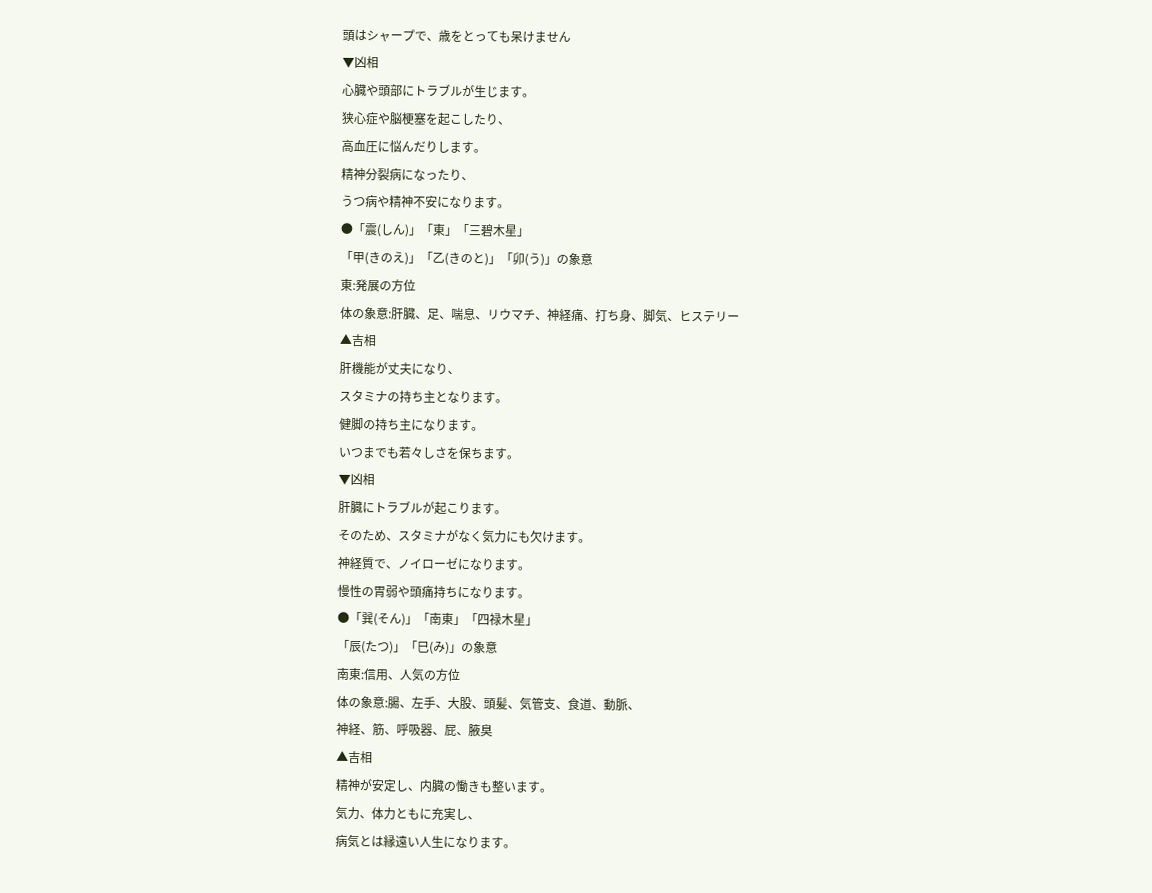頭はシャープで、歳をとっても呆けません
▼凶相
心臓や頭部にトラブルが生じます。
狭心症や脳梗塞を起こしたり、
高血圧に悩んだりします。
精神分裂病になったり、
うつ病や精神不安になります。
●「震(しん)」「東」「三碧木星」
「甲(きのえ)」「乙(きのと)」「卯(う)」の象意
東:発展の方位
体の象意:肝臓、足、喘息、リウマチ、神経痛、打ち身、脚気、ヒステリー
▲吉相
肝機能が丈夫になり、
スタミナの持ち主となります。
健脚の持ち主になります。
いつまでも若々しさを保ちます。
▼凶相
肝臓にトラブルが起こります。
そのため、スタミナがなく気力にも欠けます。
神経質で、ノイローゼになります。
慢性の胃弱や頭痛持ちになります。
●「巽(そん)」「南東」「四禄木星」
「辰(たつ)」「巳(み)」の象意
南東:信用、人気の方位
体の象意:腸、左手、大股、頭髪、気管支、食道、動脈、
神経、筋、呼吸器、屁、腋臭
▲吉相
精神が安定し、内臓の慟きも整います。
気力、体力ともに充実し、
病気とは縁遠い人生になります。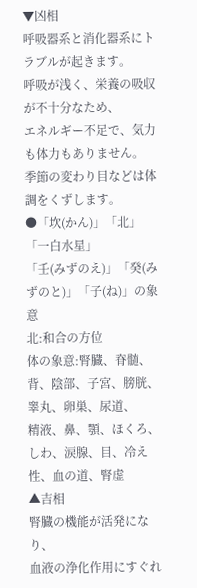▼凶相
呼吸器系と消化器系にトラブルが起きます。
呼吸が浅く、栄養の吸収が不十分なため、
エネルギー不足で、気力も体力もありません。
季節の変わり目などは体調をくずします。
●「坎(かん)」「北」「一白水星」
「壬(みずのえ)」「癸(みずのと)」「子(ね)」の象意
北:和合の方位
体の象意:腎臓、脊髄、背、陰部、子宮、膀胱、睾丸、卵巣、尿道、
精液、鼻、顎、ほくろ、しわ、涙腺、目、冷え性、血の道、腎虚
▲吉相
腎臓の機能が活発になり、
血液の浄化作用にすぐれ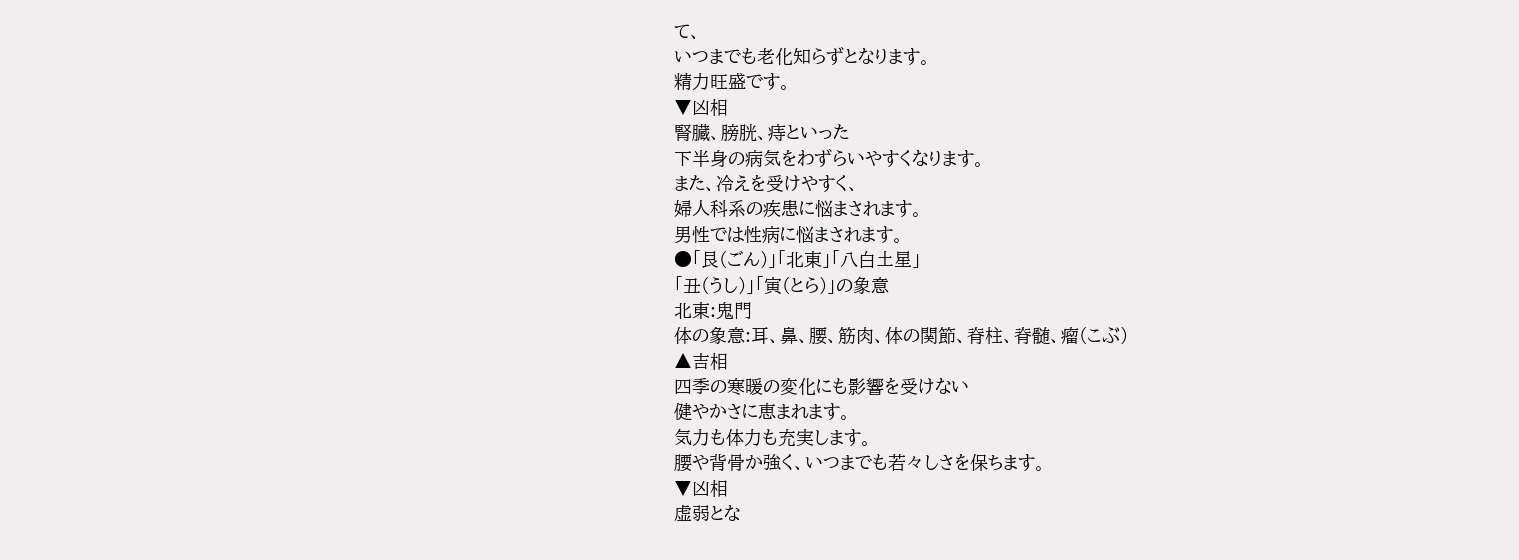て、
いつまでも老化知らずとなります。
精力旺盛です。
▼凶相
腎臓、膀胱、痔といった
下半身の病気をわずらいやすくなります。
また、冷えを受けやすく、
婦人科系の疾患に悩まされます。
男性では性病に悩まされます。
●「艮(ごん)」「北東」「八白土星」
「丑(うし)」「寅(とら)」の象意
北東:鬼門
体の象意:耳、鼻、腰、筋肉、体の関節、脊柱、脊髄、瘤(こぶ)
▲吉相
四季の寒暖の変化にも影響を受けない
健やかさに恵まれます。
気力も体力も充実します。
腰や背骨か強く、いつまでも若々しさを保ちます。
▼凶相
虚弱とな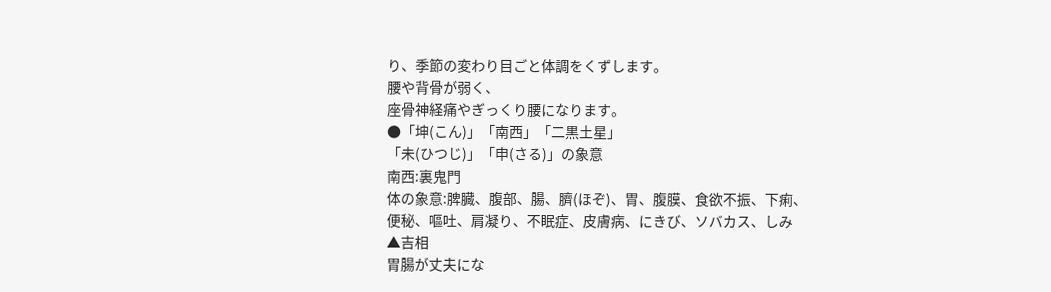り、季節の変わり目ごと体調をくずします。
腰や背骨が弱く、
座骨神経痛やぎっくり腰になります。
●「坤(こん)」「南西」「二黒土星」
「未(ひつじ)」「申(さる)」の象意
南西:裏鬼門
体の象意:脾臓、腹部、腸、臍(ほぞ)、胃、腹膜、食欲不振、下痢、
便秘、嘔吐、肩凝り、不眠症、皮膚病、にきび、ソバカス、しみ
▲吉相
胃腸が丈夫にな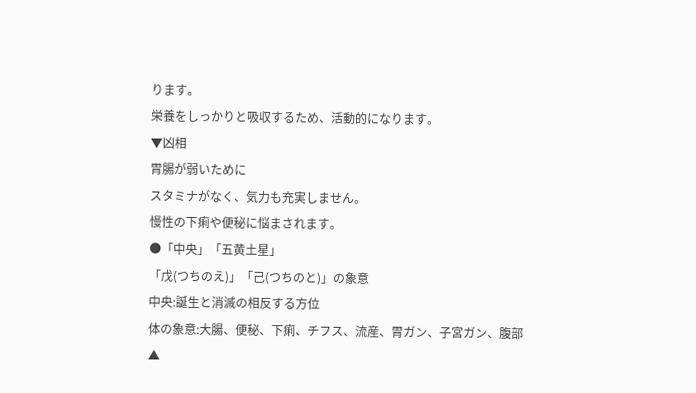ります。
栄養をしっかりと吸収するため、活動的になります。
▼凶相
胃腸が弱いために
スタミナがなく、気力も充実しません。
慢性の下痢や便秘に悩まされます。
●「中央」「五黄土星」
「戊(つちのえ)」「己(つちのと)」の象意
中央:誕生と消滅の相反する方位
体の象意:大腸、便秘、下痢、チフス、流産、胃ガン、子宮ガン、腹部
▲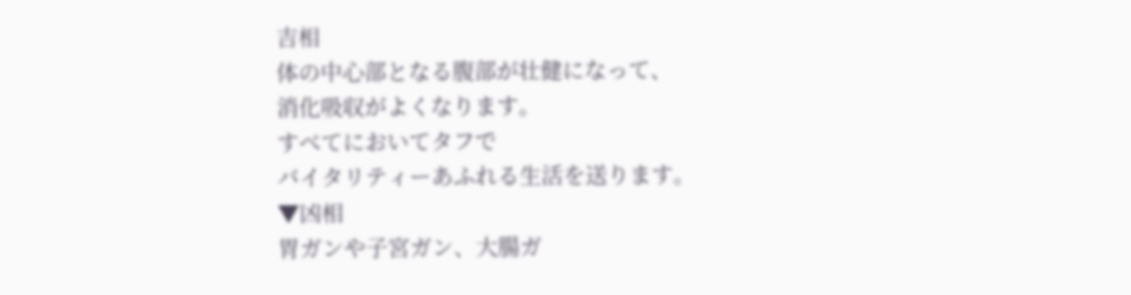吉相
体の中心部となる腹部が壮健になって、
消化吸収がよくなります。
すべてにおいてタフで
バイタリティーあふれる生活を送ります。
▼凶相
胃ガンや子宮ガン、大腸ガ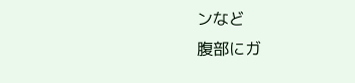ンなど
腹部にガ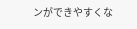ンができやすくな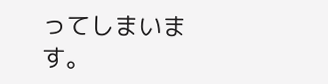ってしまいます。